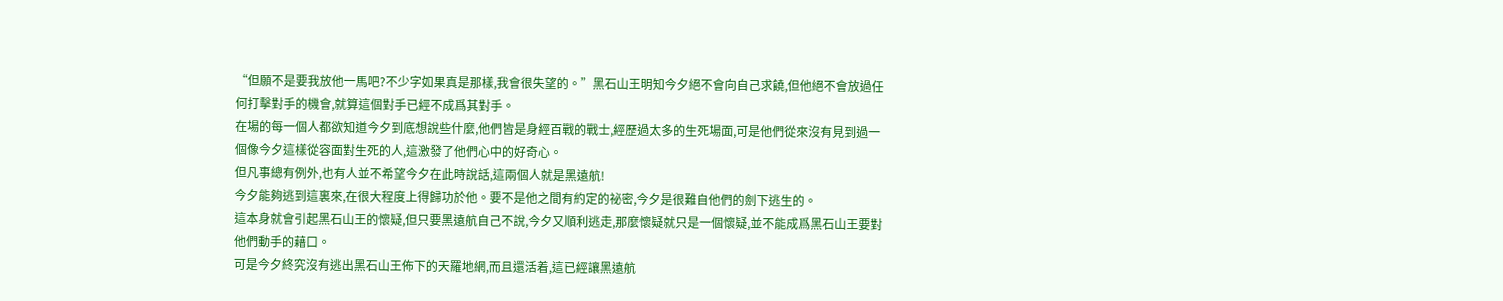“但願不是要我放他一馬吧?不少字如果真是那樣,我會很失望的。”黑石山王明知今夕絕不會向自己求饒,但他絕不會放過任何打擊對手的機會,就算這個對手已經不成爲其對手。
在場的每一個人都欲知道今夕到底想說些什麼,他們皆是身經百戰的戰士,經歷過太多的生死場面,可是他們從來沒有見到過一個像今夕這樣從容面對生死的人,這激發了他們心中的好奇心。
但凡事總有例外,也有人並不希望今夕在此時說話,這兩個人就是黑遠航!
今夕能夠逃到這裏來,在很大程度上得歸功於他。要不是他之間有約定的祕密,今夕是很難自他們的劍下逃生的。
這本身就會引起黑石山王的懷疑,但只要黑遠航自己不說,今夕又順利逃走,那麼懷疑就只是一個懷疑,並不能成爲黑石山王要對他們動手的藉口。
可是今夕終究沒有逃出黑石山王佈下的天羅地網,而且還活着,這已經讓黑遠航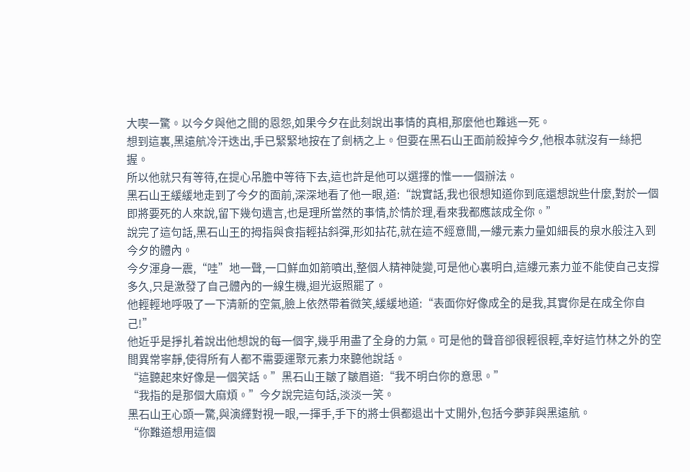大喫一驚。以今夕與他之間的恩怨,如果今夕在此刻說出事情的真相,那麼他也難逃一死。
想到這裏,黑遠航冷汗迭出,手已緊緊地按在了劍柄之上。但要在黑石山王面前殺掉今夕,他根本就沒有一絲把握。
所以他就只有等待,在提心吊膽中等待下去,這也許是他可以選擇的惟一一個辦法。
黑石山王緩緩地走到了今夕的面前,深深地看了他一眼,道:“說實話,我也很想知道你到底還想說些什麼,對於一個即將要死的人來說,留下幾句遺言,也是理所當然的事情,於情於理,看來我都應該成全你。”
說完了這句話,黑石山王的拇指與食指輕拈斜彈,形如拈花,就在這不經意間,一縷元素力量如細長的泉水般注入到今夕的體內。
今夕渾身一震,“哇”地一聲,一口鮮血如箭噴出,整個人精神陡變,可是他心裏明白,這縷元素力並不能使自己支撐多久,只是激發了自己體內的一線生機,迴光返照罷了。
他輕輕地呼吸了一下清新的空氣,臉上依然帶着微笑,緩緩地道:“表面你好像成全的是我,其實你是在成全你自己!”
他近乎是掙扎着說出他想說的每一個字,幾乎用盡了全身的力氣。可是他的聲音卻很輕很輕,幸好這竹林之外的空間異常寧靜,使得所有人都不需要運聚元素力來聽他說話。
“這聽起來好像是一個笑話。”黑石山王皺了皺眉道:“我不明白你的意思。”
“我指的是那個大麻煩。”今夕說完這句話,淡淡一笑。
黑石山王心頭一驚,與演繹對視一眼,一揮手,手下的將士俱都退出十丈開外,包括今夢菲與黑遠航。
“你難道想用這個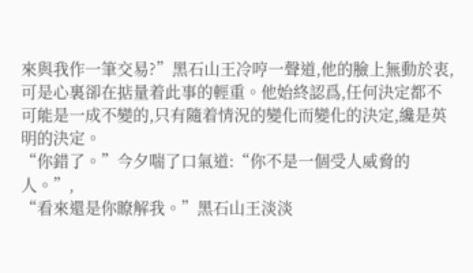來與我作一筆交易?”黑石山王冷哼一聲道,他的臉上無動於衷,可是心裏卻在掂量着此事的輕重。他始終認爲,任何決定都不可能是一成不變的,只有隨着情況的變化而變化的決定,纔是英明的決定。
“你錯了。”今夕喘了口氣道:“你不是一個受人威脅的人。”,
“看來還是你瞭解我。”黑石山王淡淡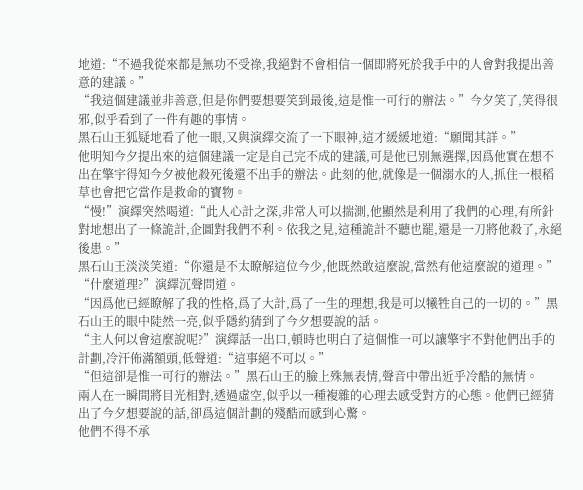地道:“不過我從來都是無功不受祿,我絕對不會相信一個即將死於我手中的人會對我提出善意的建議。”
“我這個建議並非善意,但是你們要想要笑到最後,這是惟一可行的辦法。”今夕笑了,笑得很邪,似乎看到了一件有趣的事情。
黑石山王狐疑地看了他一眼,又與演繹交流了一下眼神,這才緩緩地道:“願聞其詳。”
他明知今夕提出來的這個建議一定是自己完不成的建議,可是他已別無選擇,因爲他實在想不出在擎宇得知今夕被他殺死後還不出手的辦法。此刻的他,就像是一個溺水的人,抓住一根稻草也會把它當作是救命的寶物。
“慢!”演繹突然喝道:“此人心計之深,非常人可以揣測,他顯然是利用了我們的心理,有所針對地想出了一條詭計,企圖對我們不利。依我之見,這種詭計不聽也罷,還是一刀將他殺了,永絕後患。”
黑石山王淡淡笑道:“你還是不太瞭解這位今少,他既然敢這麼說,當然有他這麼說的道理。”
“什麼道理?”演繹沉聲問道。
“因爲他已經瞭解了我的性格,爲了大計,爲了一生的理想,我是可以犧牲自己的一切的。”黑石山王的眼中陡然一亮,似乎隱約猜到了今夕想要說的話。
“主人何以會這麼說呢?”演繹話一出口,頓時也明白了這個惟一可以讓擎宇不對他們出手的計劃,冷汗佈滿額頭,低聲道:“這事絕不可以。”
“但這卻是惟一可行的辦法。”黑石山王的臉上殊無表情,聲音中帶出近乎冷酷的無情。
兩人在一瞬間將目光相對,透過虛空,似乎以一種複雜的心理去感受對方的心態。他們已經猜出了今夕想要說的話,卻爲這個計劃的殘酷而感到心驚。
他們不得不承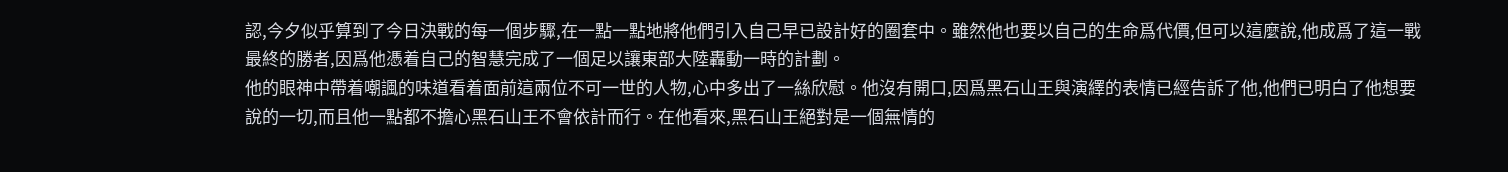認,今夕似乎算到了今日決戰的每一個步驟,在一點一點地將他們引入自己早已設計好的圈套中。雖然他也要以自己的生命爲代價,但可以這麼說,他成爲了這一戰最終的勝者,因爲他憑着自己的智慧完成了一個足以讓東部大陸轟動一時的計劃。
他的眼神中帶着嘲諷的味道看着面前這兩位不可一世的人物,心中多出了一絲欣慰。他沒有開口,因爲黑石山王與演繹的表情已經告訴了他,他們已明白了他想要說的一切,而且他一點都不擔心黑石山王不會依計而行。在他看來,黑石山王絕對是一個無情的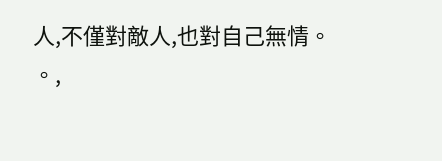人,不僅對敵人,也對自己無情。
。,